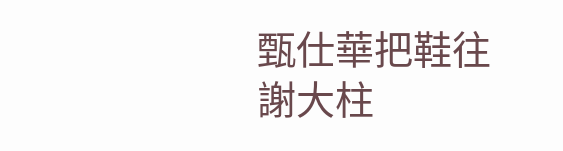甄仕華把鞋往謝大柱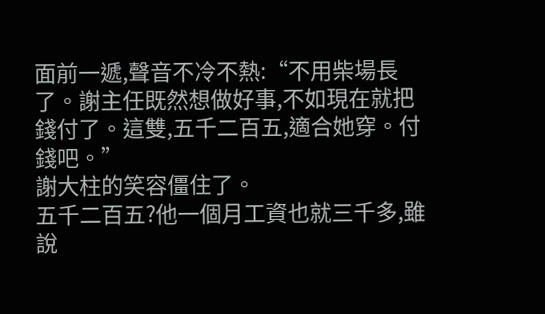面前一遞,聲音不冷不熱:“不用柴場長了。謝主任既然想做好事,不如現在就把錢付了。這雙,五千二百五,適合她穿。付錢吧。”
謝大柱的笑容僵住了。
五千二百五?他一個月工資也就三千多,雖說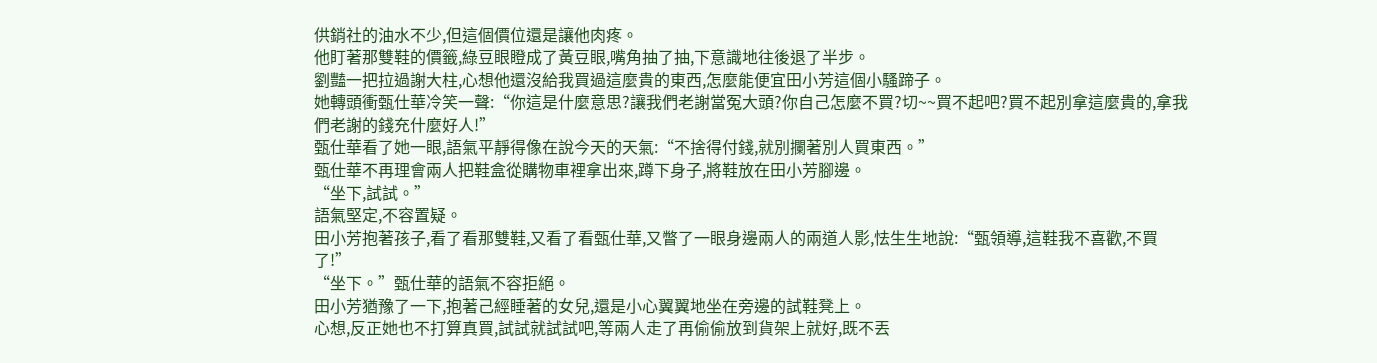供銷社的油水不少,但這個價位還是讓他肉疼。
他盯著那雙鞋的價籤,綠豆眼瞪成了黃豆眼,嘴角抽了抽,下意識地往後退了半步。
劉豔一把拉過謝大柱,心想他還沒給我買過這麼貴的東西,怎麼能便宜田小芳這個小騷蹄子。
她轉頭衝甄仕華冷笑一聲:“你這是什麼意思?讓我們老謝當冤大頭?你自己怎麼不買?切~~買不起吧?買不起別拿這麼貴的,拿我們老謝的錢充什麼好人!”
甄仕華看了她一眼,語氣平靜得像在說今天的天氣:“不捨得付錢,就別攔著別人買東西。”
甄仕華不再理會兩人把鞋盒從購物車裡拿出來,蹲下身子,將鞋放在田小芳腳邊。
“坐下,試試。”
語氣堅定,不容置疑。
田小芳抱著孩子,看了看那雙鞋,又看了看甄仕華,又瞥了一眼身邊兩人的兩道人影,怯生生地說:“甄領導,這鞋我不喜歡,不買了!”
“坐下。”甄仕華的語氣不容拒絕。
田小芳猶豫了一下,抱著己經睡著的女兒,還是小心翼翼地坐在旁邊的試鞋凳上。
心想,反正她也不打算真買,試試就試試吧,等兩人走了再偷偷放到貨架上就好,既不丟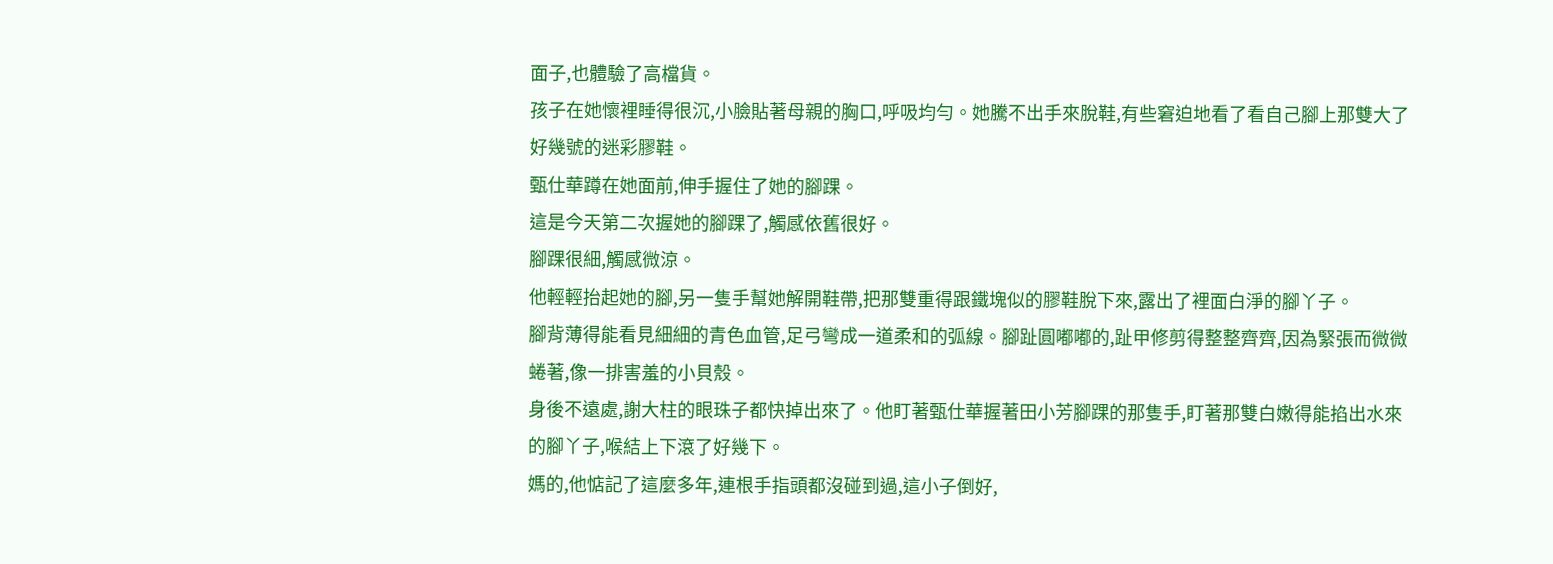面子,也體驗了高檔貨。
孩子在她懷裡睡得很沉,小臉貼著母親的胸口,呼吸均勻。她騰不出手來脫鞋,有些窘迫地看了看自己腳上那雙大了好幾號的迷彩膠鞋。
甄仕華蹲在她面前,伸手握住了她的腳踝。
這是今天第二次握她的腳踝了,觸感依舊很好。
腳踝很細,觸感微涼。
他輕輕抬起她的腳,另一隻手幫她解開鞋帶,把那雙重得跟鐵塊似的膠鞋脫下來,露出了裡面白淨的腳丫子。
腳背薄得能看見細細的青色血管,足弓彎成一道柔和的弧線。腳趾圓嘟嘟的,趾甲修剪得整整齊齊,因為緊張而微微蜷著,像一排害羞的小貝殼。
身後不遠處,謝大柱的眼珠子都快掉出來了。他盯著甄仕華握著田小芳腳踝的那隻手,盯著那雙白嫩得能掐出水來的腳丫子,喉結上下滾了好幾下。
媽的,他惦記了這麼多年,連根手指頭都沒碰到過,這小子倒好,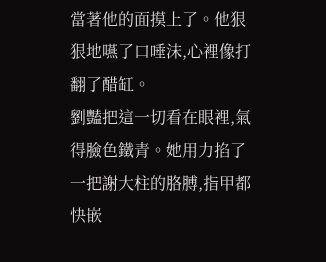當著他的面摸上了。他狠狠地嚥了口唾沫,心裡像打翻了醋缸。
劉豔把這一切看在眼裡,氣得臉色鐵青。她用力掐了一把謝大柱的胳膊,指甲都快嵌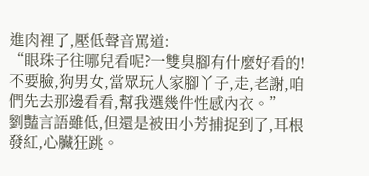進肉裡了,壓低聲音罵道:
“眼珠子往哪兒看呢?一雙臭腳有什麼好看的!不要臉,狗男女,當眾玩人家腳丫子,走,老謝,咱們先去那邊看看,幫我選幾件性感內衣。”
劉豔言語雖低,但還是被田小芳捕捉到了,耳根發紅,心臟狂跳。